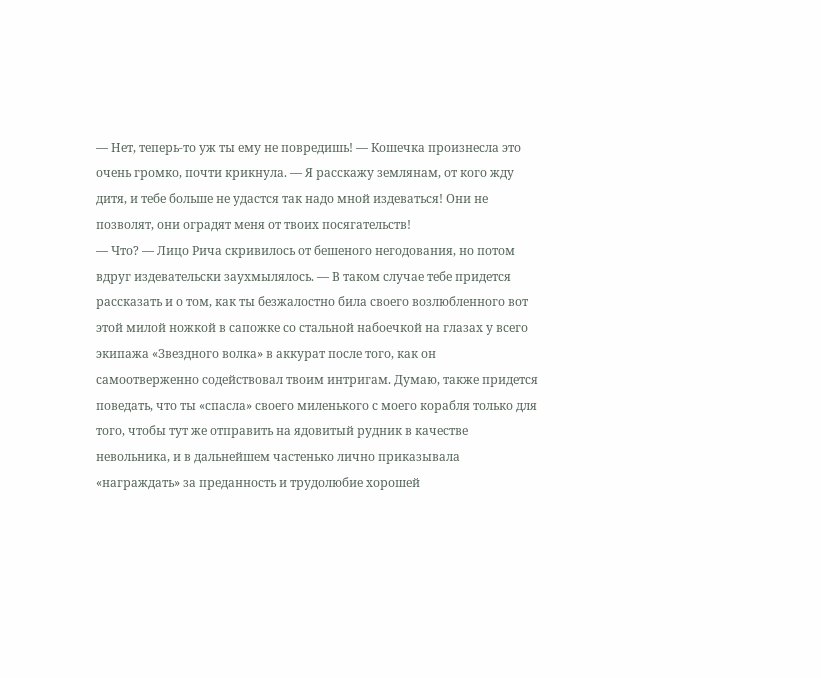— Нет, теперь-то уж ты ему не повредишь! — Кошечка произнесла это очень громко, почти крикнула. — Я расскажу землянам, от кого жду дитя, и тебе больше не удастся так надо мной издеваться! Они не позволят, они оградят меня от твоих посягательств!
— Что? — Лицо Рича скривилось от бешеного негодования, но потом вдруг издевательски заухмылялось. — В таком случае тебе придется рассказать и о том, как ты безжалостно била своего возлюбленного вот этой милой ножкой в сапожке со стальной набоечкой на глазах у всего экипажа «Звездного волка» в аккурат после того, как он самоотверженно содействовал твоим интригам. Думаю, также придется поведать, что ты «спасла» своего миленького с моего корабля только для того, чтобы тут же отправить на ядовитый рудник в качестве невольника, и в дальнейшем частенько лично приказывала «награждать» за преданность и трудолюбие хорошей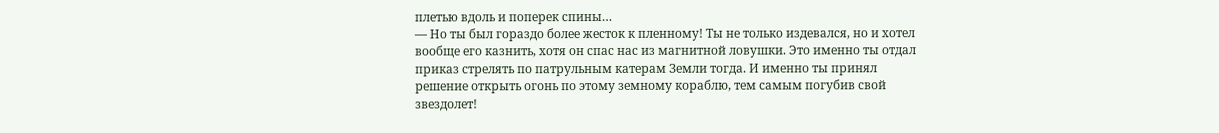плетью вдоль и поперек спины…
— Но ты был гораздо более жесток к пленному! Ты не только издевался, но и хотел вообще его казнить, хотя он спас нас из магнитной ловушки. Это именно ты отдал приказ стрелять по патрульным катерам Земли тогда. И именно ты принял решение открыть огонь по этому земному кораблю, тем самым погубив свой звездолет!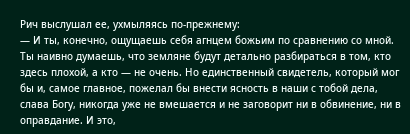Рич выслушал ее, ухмыляясь по-прежнему:
— И ты, конечно, ощущаешь себя агнцем божьим по сравнению со мной. Ты наивно думаешь, что земляне будут детально разбираться в том, кто здесь плохой, а кто — не очень. Но единственный свидетель, который мог бы и, самое главное, пожелал бы внести ясность в наши с тобой дела, слава Богу, никогда уже не вмешается и не заговорит ни в обвинение, ни в оправдание. И это,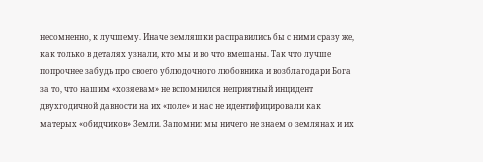несомненно, к лучшему. Иначе земляшки расправились бы с ними сразу же, как только в деталях узнали, кто мы и во что вмешаны. Так что лучше попрочнее забудь про своего ублюдочного любовника и возблагодари Бога за то, что нашим «хозяевам» не вспомнился неприятный инцидент двухгодичной давности на их «поле» и нас не идентифицировали как матерых «обидчиков» Земли. Запомни: мы ничего не знаем о землянах и их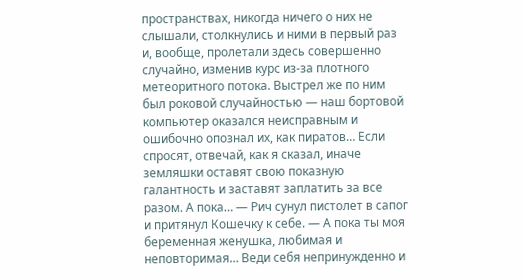пространствах, никогда ничего о них не слышали, столкнулись и ними в первый раз и, вообще, пролетали здесь совершенно случайно, изменив курс из-за плотного метеоритного потока. Выстрел же по ним был роковой случайностью — наш бортовой компьютер оказался неисправным и ошибочно опознал их, как пиратов… Если спросят, отвечай, как я сказал, иначе земляшки оставят свою показную галантность и заставят заплатить за все разом. А пока… — Рич сунул пистолет в сапог и притянул Кошечку к себе. — А пока ты моя беременная женушка, любимая и неповторимая… Веди себя непринужденно и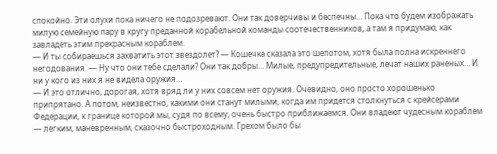спокойно. Эти олухи пока ничего не подозревают. Они так доверчивы и беспечны… Пока что будем изображать милую семейную пару в кругу преданной корабельной команды соотечественников, а там я придумаю, как завладеть этим прекрасным кораблем.
— И ты собираешься захватить этот звездолет? — Кошечка сказала это шепотом, хотя была полна искреннего негодования. — Ну что они тебе сделали? Они так добры… Милые, предупредительные, лечат наших раненых… И ни у кого из них я не видела оружия…
— И это отлично, дорогая, хотя вряд ли у них совсем нет оружия. Очевидно, оно просто хорошенько припрятано. А потом, неизвестно, какими они станут милыми, когда им придется столкнуться с крейсерами Федерации, к границе которой мы, судя по всему, очень быстро приближаемся. Они владеют чудесным кораблем — легким, маневренным, сказочно быстроходным. Грехом было бы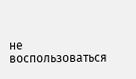не воспользоваться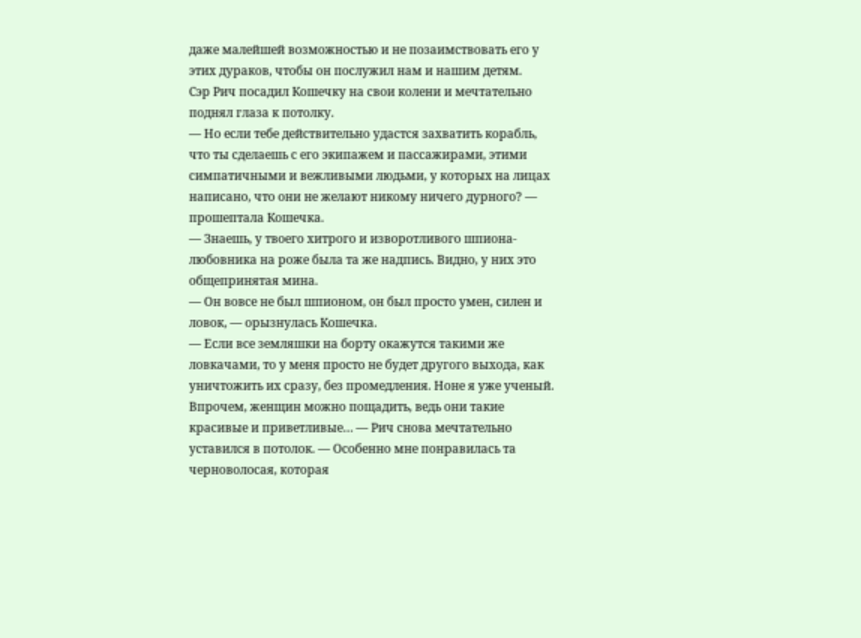даже малейшей возможностью и не позаимствовать его у этих дураков, чтобы он послужил нам и нашим детям.
Сэр Рич посадил Кошечку на свои колени и мечтательно поднял глаза к потолку.
— Но если тебе действительно удастся захватить корабль, что ты сделаешь с его экипажем и пассажирами, этими симпатичными и вежливыми людьми, у которых на лицах написано, что они не желают никому ничего дурного? — прошептала Кошечка.
— Знаешь, у твоего хитрого и изворотливого шпиона-любовника на роже была та же надпись. Видно, у них это общепринятая мина.
— Он вовсе не был шпионом, он был просто умен, силен и ловок, — орызнулась Кошечка.
— Если все земляшки на борту окажутся такими же ловкачами, то у меня просто не будет другого выхода, как уничтожить их сразу, без промедления. Ноне я уже ученый. Впрочем, женщин можно пощадить, ведь они такие красивые и приветливые… — Рич снова мечтательно уставился в потолок. — Особенно мне понравилась та черноволосая, которая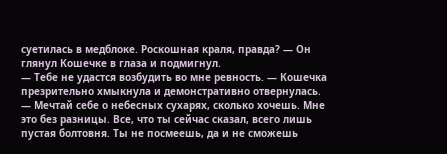суетилась в медблоке. Роскошная краля, правда? — Он глянул Кошечке в глаза и подмигнул.
— Тебе не удастся возбудить во мне ревность. — Кошечка презрительно хмыкнула и демонстративно отвернулась. — Мечтай себе о небесных сухарях, сколько хочешь. Мне это без разницы. Все, что ты сейчас сказал, всего лишь пустая болтовня. Ты не посмеешь, да и не сможешь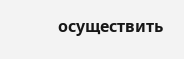осуществить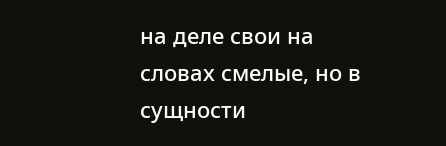на деле свои на словах смелые, но в сущности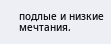подлые и низкие мечтания.